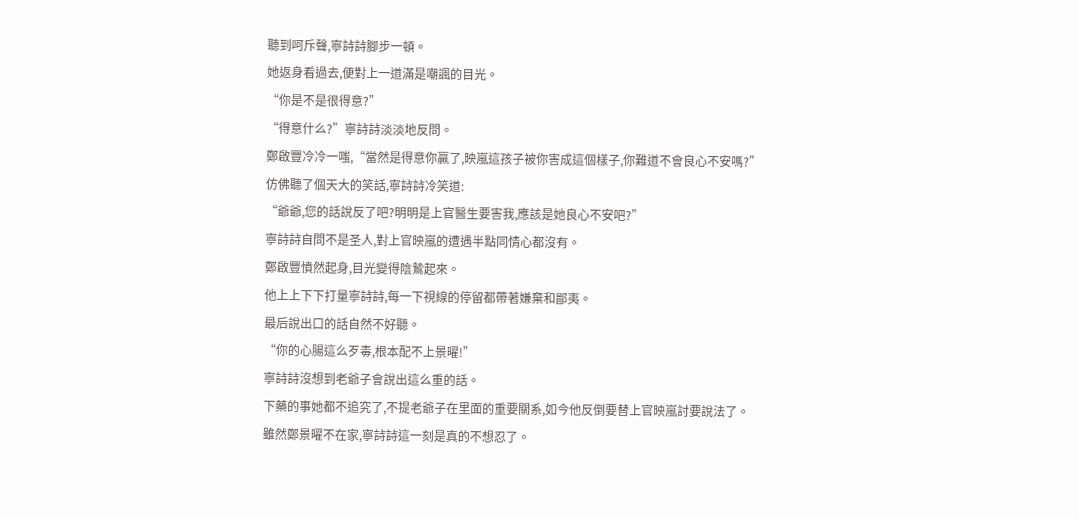聽到呵斥聲,寧詩詩腳步一頓。
她返身看過去,便對上一道滿是嘲諷的目光。
“你是不是很得意?”
“得意什么?”寧詩詩淡淡地反問。
鄭啟豐冷冷一嗤,“當然是得意你贏了,映嵐這孩子被你害成這個樣子,你難道不會良心不安嗎?”
仿佛聽了個天大的笑話,寧詩詩冷笑道:
“爺爺,您的話說反了吧?明明是上官醫生要害我,應該是她良心不安吧?”
寧詩詩自問不是圣人,對上官映嵐的遭遇半點同情心都沒有。
鄭啟豐憤然起身,目光變得陰鷙起來。
他上上下下打量寧詩詩,每一下視線的停留都帶著嫌棄和鄙夷。
最后說出口的話自然不好聽。
“你的心腸這么歹毒,根本配不上景曜!”
寧詩詩沒想到老爺子會說出這么重的話。
下藥的事她都不追究了,不提老爺子在里面的重要關系,如今他反倒要替上官映嵐討要說法了。
雖然鄭景曜不在家,寧詩詩這一刻是真的不想忍了。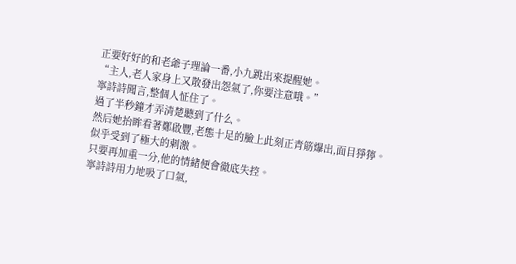正要好好的和老爺子理論一番,小九跳出來提醒她。
“主人,老人家身上又散發出怨氣了,你要注意哦。”
寧詩詩聞言,整個人怔住了。
過了半秒鐘才弄清楚聽到了什么。
然后她抬眸看著鄭啟豐,老態十足的臉上此刻正青筋爆出,面目猙獰。
似乎受到了極大的刺激。
只要再加重一分,他的情緒便會徹底失控。
寧詩詩用力地吸了口氣,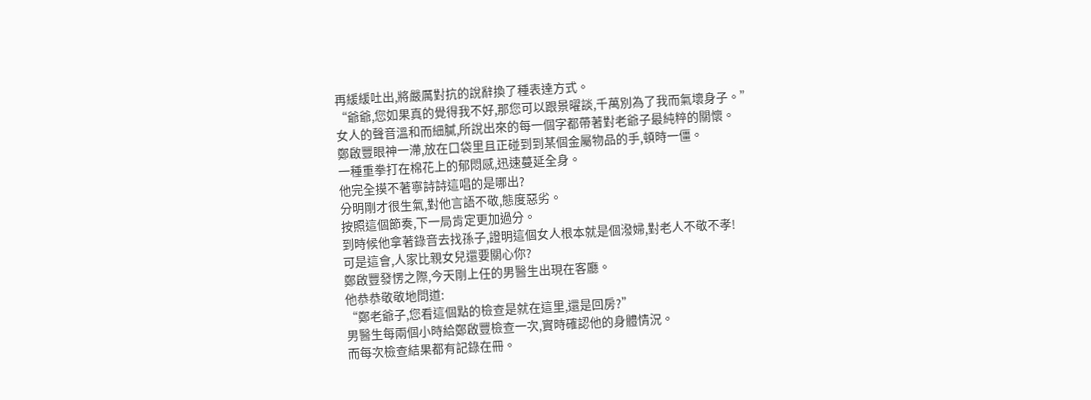再緩緩吐出,將嚴厲對抗的說辭換了種表達方式。
“爺爺,您如果真的覺得我不好,那您可以跟景曜談,千萬別為了我而氣壞身子。”
女人的聲音溫和而細膩,所說出來的每一個字都帶著對老爺子最純粹的關懷。
鄭啟豐眼神一滯,放在口袋里且正碰到到某個金屬物品的手,頓時一僵。
一種重拳打在棉花上的郁悶感,迅速蔓延全身。
他完全摸不著寧詩詩這唱的是哪出?
分明剛才很生氣,對他言語不敬,態度惡劣。
按照這個節奏,下一局肯定更加過分。
到時候他拿著錄音去找孫子,證明這個女人根本就是個潑婦,對老人不敬不孝!
可是這會,人家比親女兒還要關心你?
鄭啟豐發愣之際,今天剛上任的男醫生出現在客廳。
他恭恭敬敬地問道:
“鄭老爺子,您看這個點的檢查是就在這里,還是回房?”
男醫生每兩個小時給鄭啟豐檢查一次,實時確認他的身體情況。
而每次檢查結果都有記錄在冊。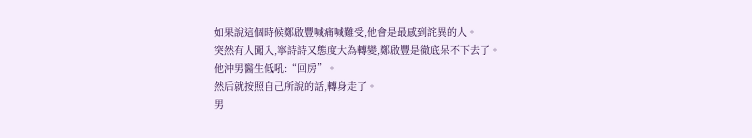如果說這個時候鄭啟豐喊痛喊難受,他會是最感到詫異的人。
突然有人闖入,寧詩詩又態度大為轉變,鄭啟豐是徹底呆不下去了。
他沖男醫生低吼:“回房”。
然后就按照自己所說的話,轉身走了。
男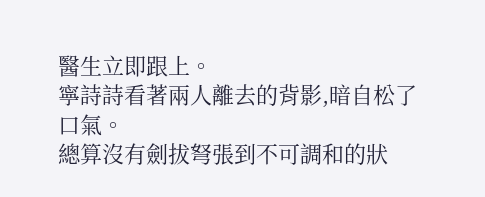醫生立即跟上。
寧詩詩看著兩人離去的背影,暗自松了口氣。
總算沒有劍拔弩張到不可調和的狀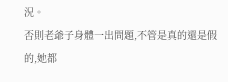況。
否則老爺子身體一出問題,不管是真的還是假的,她都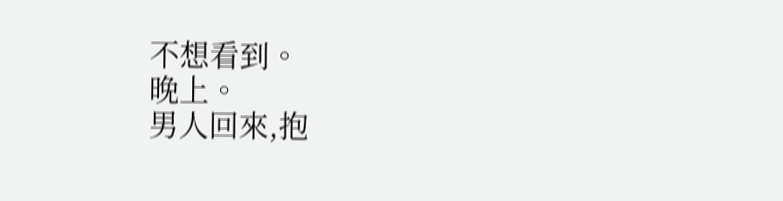不想看到。
晚上。
男人回來,抱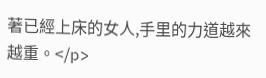著已經上床的女人,手里的力道越來越重。</p>